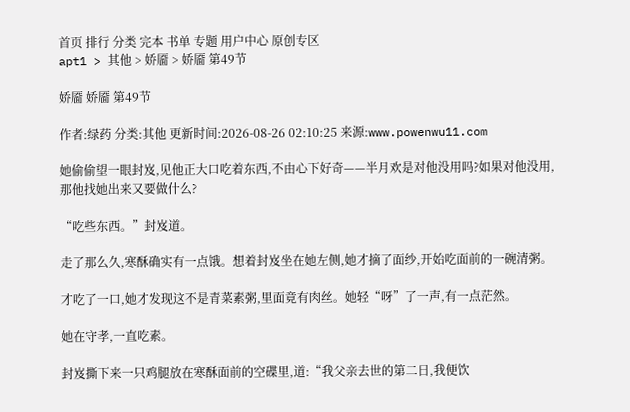首页 排行 分类 完本 书单 专题 用户中心 原创专区
apt1 > 其他 > 娇靥 > 娇靥 第49节

娇靥 娇靥 第49节

作者:绿药 分类:其他 更新时间:2026-08-26 02:10:25 来源:www.powenwu11.com

她偷偷望一眼封岌,见他正大口吃着东西,不由心下好奇——半月欢是对他没用吗?如果对他没用,那他找她出来又要做什么?

“吃些东西。”封岌道。

走了那么久,寒酥确实有一点饿。想着封岌坐在她左侧,她才摘了面纱,开始吃面前的一碗清粥。

才吃了一口,她才发现这不是青菜素粥,里面竟有肉丝。她轻“呀”了一声,有一点茫然。

她在守孝,一直吃素。

封岌撕下来一只鸡腿放在寒酥面前的空碟里,道:“我父亲去世的第二日,我便饮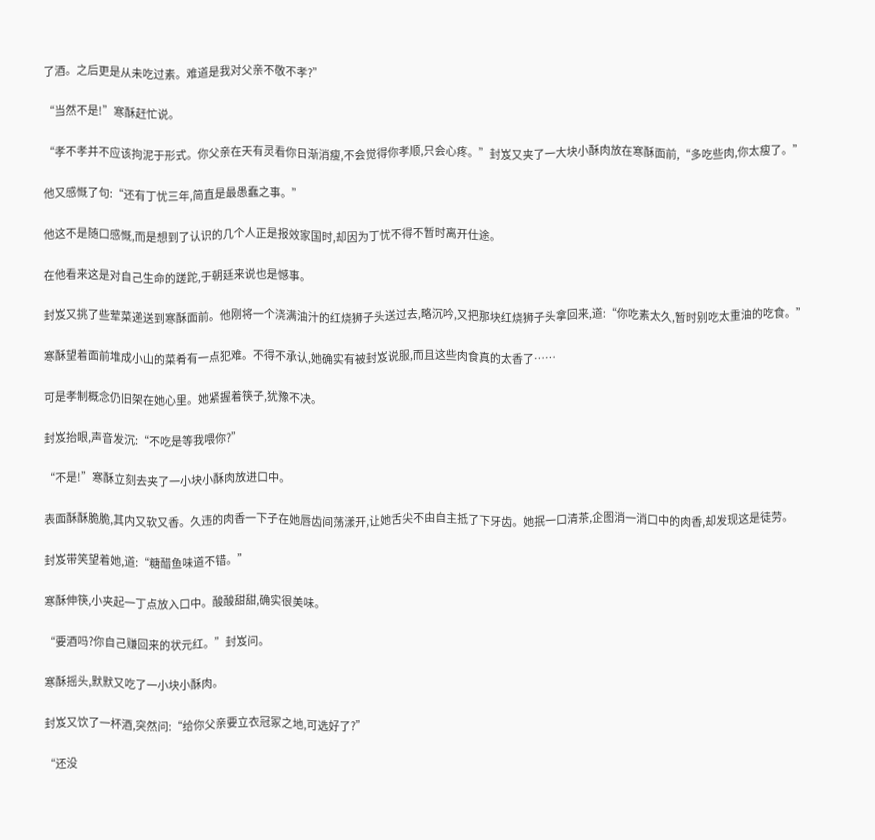了酒。之后更是从未吃过素。难道是我对父亲不敬不孝?”

“当然不是!”寒酥赶忙说。

“孝不孝并不应该拘泥于形式。你父亲在天有灵看你日渐消瘦,不会觉得你孝顺,只会心疼。”封岌又夹了一大块小酥肉放在寒酥面前,“多吃些肉,你太瘦了。”

他又感慨了句:“还有丁忧三年,简直是最愚蠢之事。”

他这不是随口感慨,而是想到了认识的几个人正是报效家国时,却因为丁忧不得不暂时离开仕途。

在他看来这是对自己生命的蹉跎,于朝廷来说也是憾事。

封岌又挑了些荤菜递送到寒酥面前。他刚将一个浇满油汁的红烧狮子头送过去,略沉吟,又把那块红烧狮子头拿回来,道:“你吃素太久,暂时别吃太重油的吃食。”

寒酥望着面前堆成小山的菜肴有一点犯难。不得不承认,她确实有被封岌说服,而且这些肉食真的太香了……

可是孝制概念仍旧架在她心里。她紧握着筷子,犹豫不决。

封岌抬眼,声音发沉:“不吃是等我喂你?”

“不是!”寒酥立刻去夹了一小块小酥肉放进口中。

表面酥酥脆脆,其内又软又香。久违的肉香一下子在她唇齿间荡漾开,让她舌尖不由自主抵了下牙齿。她抿一口清茶,企图消一消口中的肉香,却发现这是徒劳。

封岌带笑望着她,道:“糖醋鱼味道不错。”

寒酥伸筷,小夹起一丁点放入口中。酸酸甜甜,确实很美味。

“要酒吗?你自己赚回来的状元红。”封岌问。

寒酥摇头,默默又吃了一小块小酥肉。

封岌又饮了一杯酒,突然问:“给你父亲要立衣冠冢之地,可选好了?”

“还没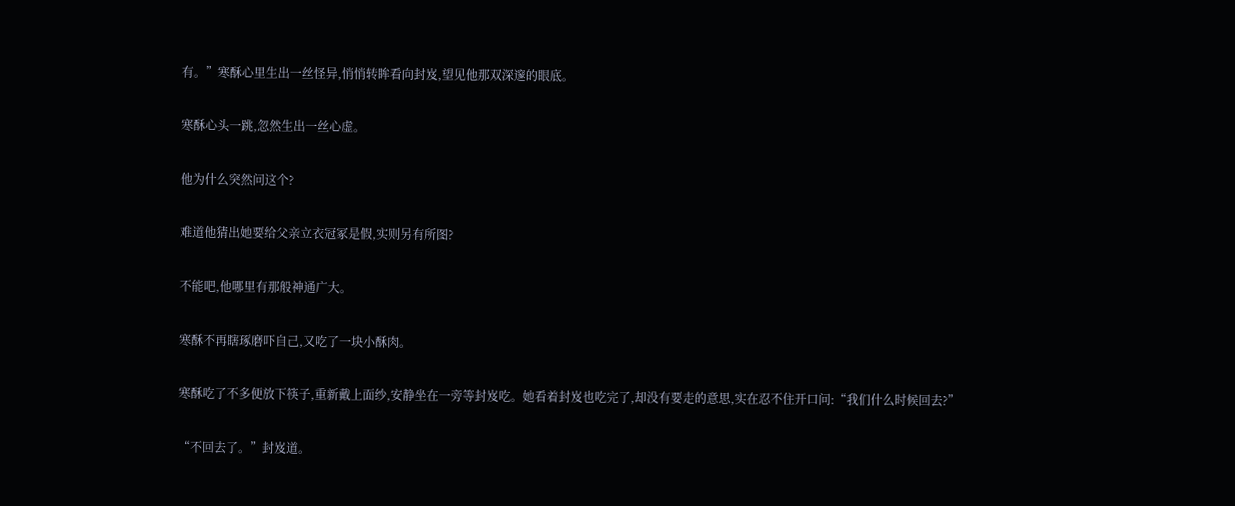有。”寒酥心里生出一丝怪异,悄悄转眸看向封岌,望见他那双深邃的眼底。

寒酥心头一跳,忽然生出一丝心虚。

他为什么突然问这个?

难道他猜出她要给父亲立衣冠冢是假,实则另有所图?

不能吧,他哪里有那般神通广大。

寒酥不再瞎琢磨吓自己,又吃了一块小酥肉。

寒酥吃了不多便放下筷子,重新戴上面纱,安静坐在一旁等封岌吃。她看着封岌也吃完了,却没有要走的意思,实在忍不住开口问:“我们什么时候回去?”

“不回去了。”封岌道。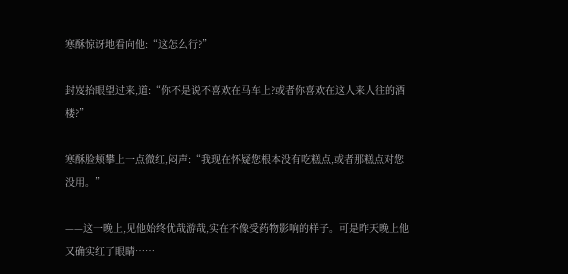寒酥惊讶地看向他:“这怎么行?”

封岌抬眼望过来,道:“你不是说不喜欢在马车上?或者你喜欢在这人来人往的酒楼?”

寒酥脸颊攀上一点微红,闷声:“我现在怀疑您根本没有吃糕点,或者那糕点对您没用。”

——这一晚上,见他始终优哉游哉,实在不像受药物影响的样子。可是昨天晚上他又确实红了眼睛……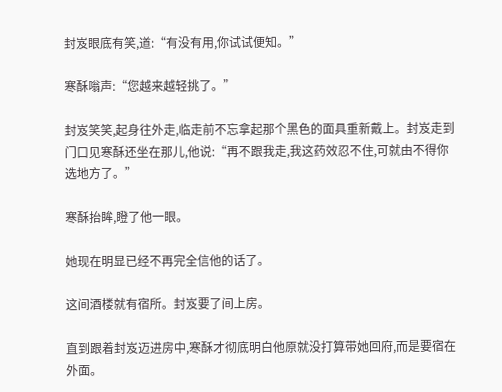封岌眼底有笑,道:“有没有用,你试试便知。”

寒酥嗡声:“您越来越轻挑了。”

封岌笑笑,起身往外走,临走前不忘拿起那个黑色的面具重新戴上。封岌走到门口见寒酥还坐在那儿,他说:“再不跟我走,我这药效忍不住,可就由不得你选地方了。”

寒酥抬眸,瞪了他一眼。

她现在明显已经不再完全信他的话了。

这间酒楼就有宿所。封岌要了间上房。

直到跟着封岌迈进房中,寒酥才彻底明白他原就没打算带她回府,而是要宿在外面。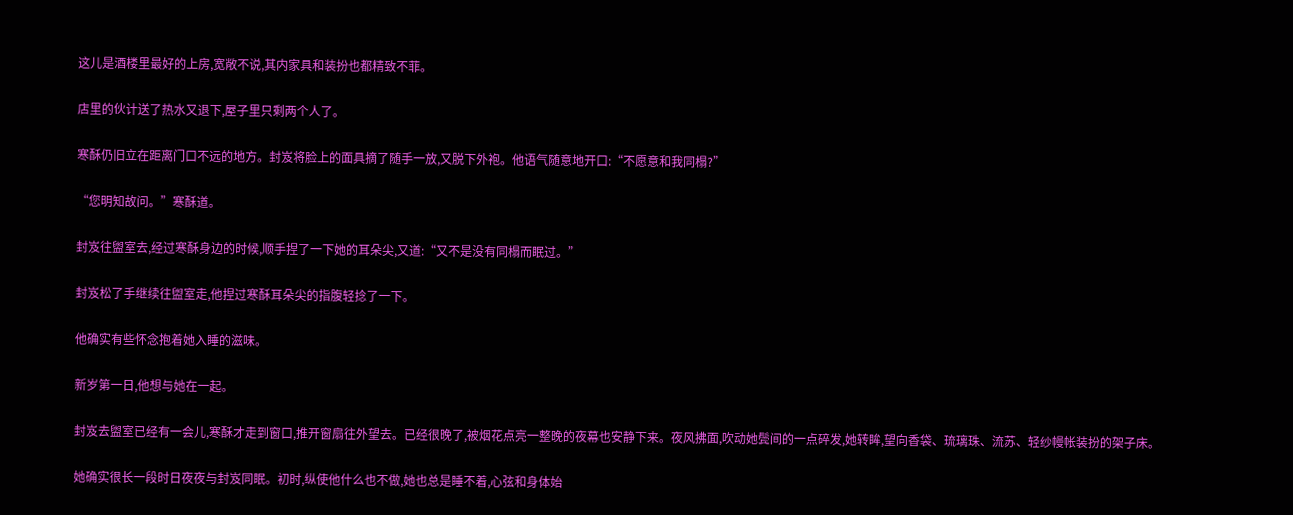这儿是酒楼里最好的上房,宽敞不说,其内家具和装扮也都精致不菲。

店里的伙计送了热水又退下,屋子里只剩两个人了。

寒酥仍旧立在距离门口不远的地方。封岌将脸上的面具摘了随手一放,又脱下外袍。他语气随意地开口:“不愿意和我同榻?”

“您明知故问。”寒酥道。

封岌往盥室去,经过寒酥身边的时候,顺手捏了一下她的耳朵尖,又道:“又不是没有同榻而眠过。”

封岌松了手继续往盥室走,他捏过寒酥耳朵尖的指腹轻捻了一下。

他确实有些怀念抱着她入睡的滋味。

新岁第一日,他想与她在一起。

封岌去盥室已经有一会儿,寒酥才走到窗口,推开窗扇往外望去。已经很晚了,被烟花点亮一整晚的夜幕也安静下来。夜风拂面,吹动她鬓间的一点碎发,她转眸,望向香袋、琉璃珠、流苏、轻纱幔帐装扮的架子床。

她确实很长一段时日夜夜与封岌同眠。初时,纵使他什么也不做,她也总是睡不着,心弦和身体始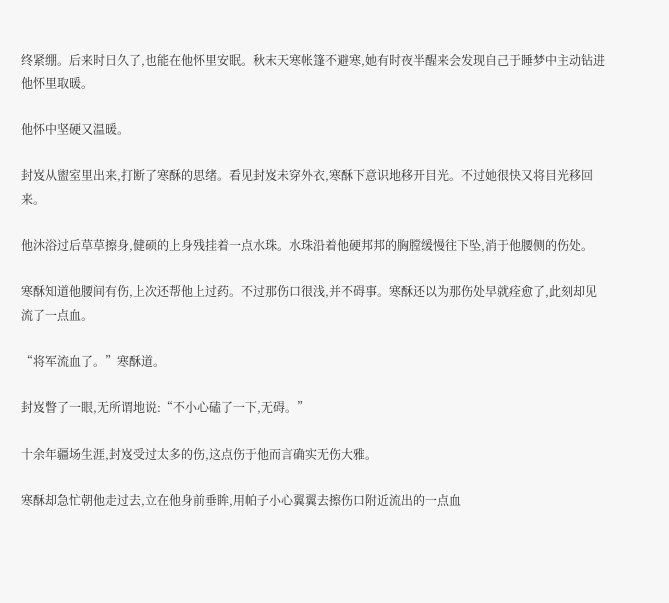终紧绷。后来时日久了,也能在他怀里安眠。秋末天寒帐篷不避寒,她有时夜半醒来会发现自己于睡梦中主动钻进他怀里取暖。

他怀中坚硬又温暖。

封岌从盥室里出来,打断了寒酥的思绪。看见封岌未穿外衣,寒酥下意识地移开目光。不过她很快又将目光移回来。

他沐浴过后草草擦身,健硕的上身残挂着一点水珠。水珠沿着他硬邦邦的胸膛缓慢往下坠,消于他腰侧的伤处。

寒酥知道他腰间有伤,上次还帮他上过药。不过那伤口很浅,并不碍事。寒酥还以为那伤处早就痊愈了,此刻却见流了一点血。

“将军流血了。”寒酥道。

封岌瞥了一眼,无所谓地说:“不小心磕了一下,无碍。”

十余年疆场生涯,封岌受过太多的伤,这点伤于他而言确实无伤大雅。

寒酥却急忙朝他走过去,立在他身前垂眸,用帕子小心翼翼去擦伤口附近流出的一点血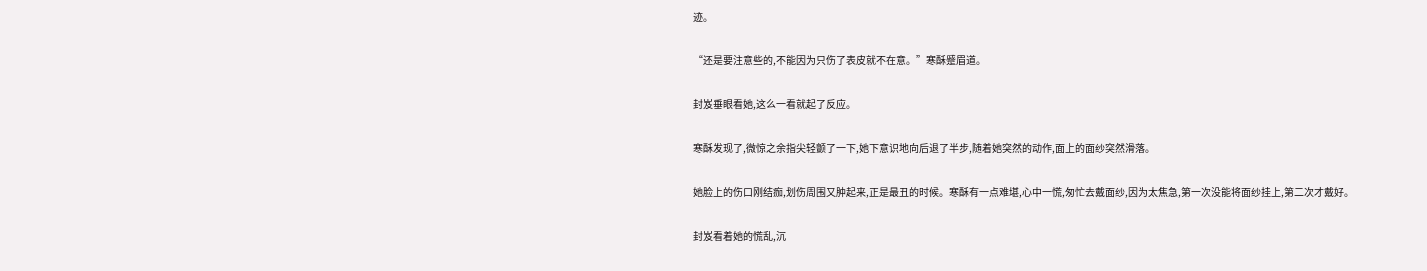迹。

“还是要注意些的,不能因为只伤了表皮就不在意。”寒酥蹙眉道。

封岌垂眼看她,这么一看就起了反应。

寒酥发现了,微惊之余指尖轻颤了一下,她下意识地向后退了半步,随着她突然的动作,面上的面纱突然滑落。

她脸上的伤口刚结痂,划伤周围又肿起来,正是最丑的时候。寒酥有一点难堪,心中一慌,匆忙去戴面纱,因为太焦急,第一次没能将面纱挂上,第二次才戴好。

封岌看着她的慌乱,沉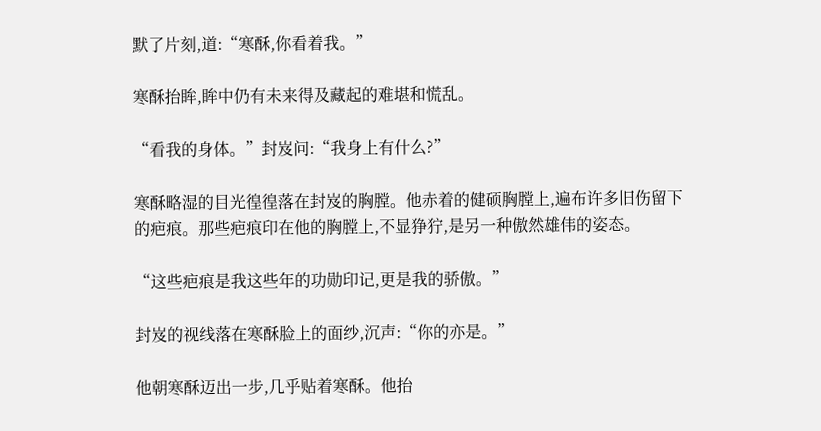默了片刻,道:“寒酥,你看着我。”

寒酥抬眸,眸中仍有未来得及藏起的难堪和慌乱。

“看我的身体。”封岌问:“我身上有什么?”

寒酥略湿的目光徨徨落在封岌的胸膛。他赤着的健硕胸膛上,遍布许多旧伤留下的疤痕。那些疤痕印在他的胸膛上,不显狰狞,是另一种傲然雄伟的姿态。

“这些疤痕是我这些年的功勋印记,更是我的骄傲。”

封岌的视线落在寒酥脸上的面纱,沉声:“你的亦是。”

他朝寒酥迈出一步,几乎贴着寒酥。他抬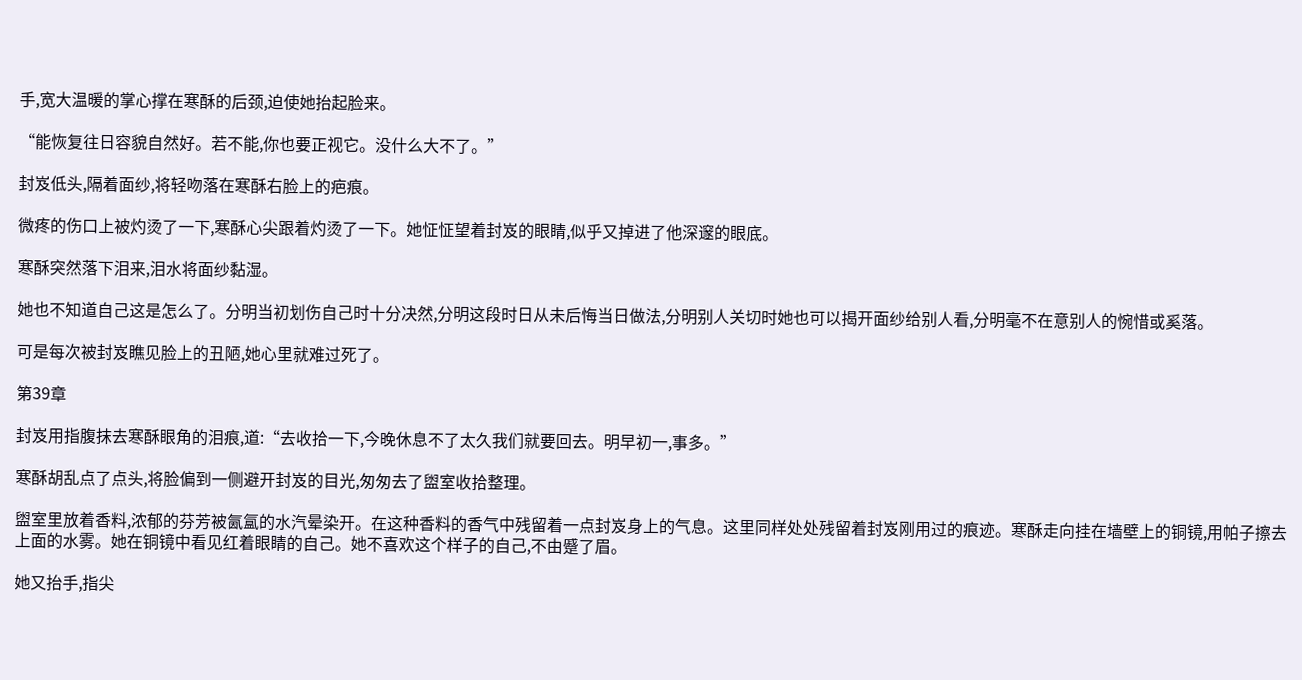手,宽大温暖的掌心撑在寒酥的后颈,迫使她抬起脸来。

“能恢复往日容貌自然好。若不能,你也要正视它。没什么大不了。”

封岌低头,隔着面纱,将轻吻落在寒酥右脸上的疤痕。

微疼的伤口上被灼烫了一下,寒酥心尖跟着灼烫了一下。她怔怔望着封岌的眼睛,似乎又掉进了他深邃的眼底。

寒酥突然落下泪来,泪水将面纱黏湿。

她也不知道自己这是怎么了。分明当初划伤自己时十分决然,分明这段时日从未后悔当日做法,分明别人关切时她也可以揭开面纱给别人看,分明毫不在意别人的惋惜或奚落。

可是每次被封岌瞧见脸上的丑陋,她心里就难过死了。

第39章

封岌用指腹抹去寒酥眼角的泪痕,道:“去收拾一下,今晚休息不了太久我们就要回去。明早初一,事多。”

寒酥胡乱点了点头,将脸偏到一侧避开封岌的目光,匆匆去了盥室收拾整理。

盥室里放着香料,浓郁的芬芳被氤氲的水汽晕染开。在这种香料的香气中残留着一点封岌身上的气息。这里同样处处残留着封岌刚用过的痕迹。寒酥走向挂在墙壁上的铜镜,用帕子擦去上面的水雾。她在铜镜中看见红着眼睛的自己。她不喜欢这个样子的自己,不由蹙了眉。

她又抬手,指尖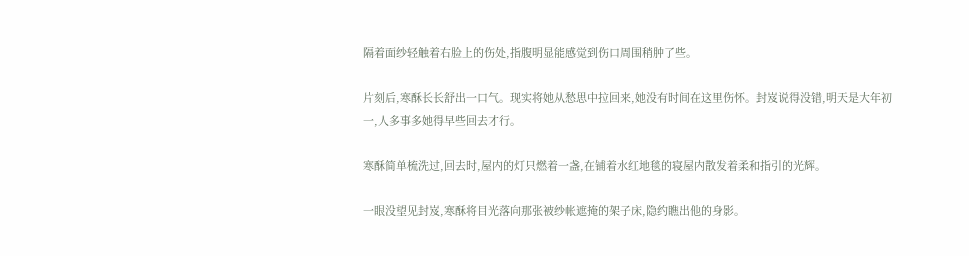隔着面纱轻触着右脸上的伤处,指腹明显能感觉到伤口周围稍肿了些。

片刻后,寒酥长长舒出一口气。现实将她从愁思中拉回来,她没有时间在这里伤怀。封岌说得没错,明天是大年初一,人多事多她得早些回去才行。

寒酥简单梳洗过,回去时,屋内的灯只燃着一盏,在铺着水红地毯的寝屋内散发着柔和指引的光辉。

一眼没望见封岌,寒酥将目光落向那张被纱帐遮掩的架子床,隐约瞧出他的身影。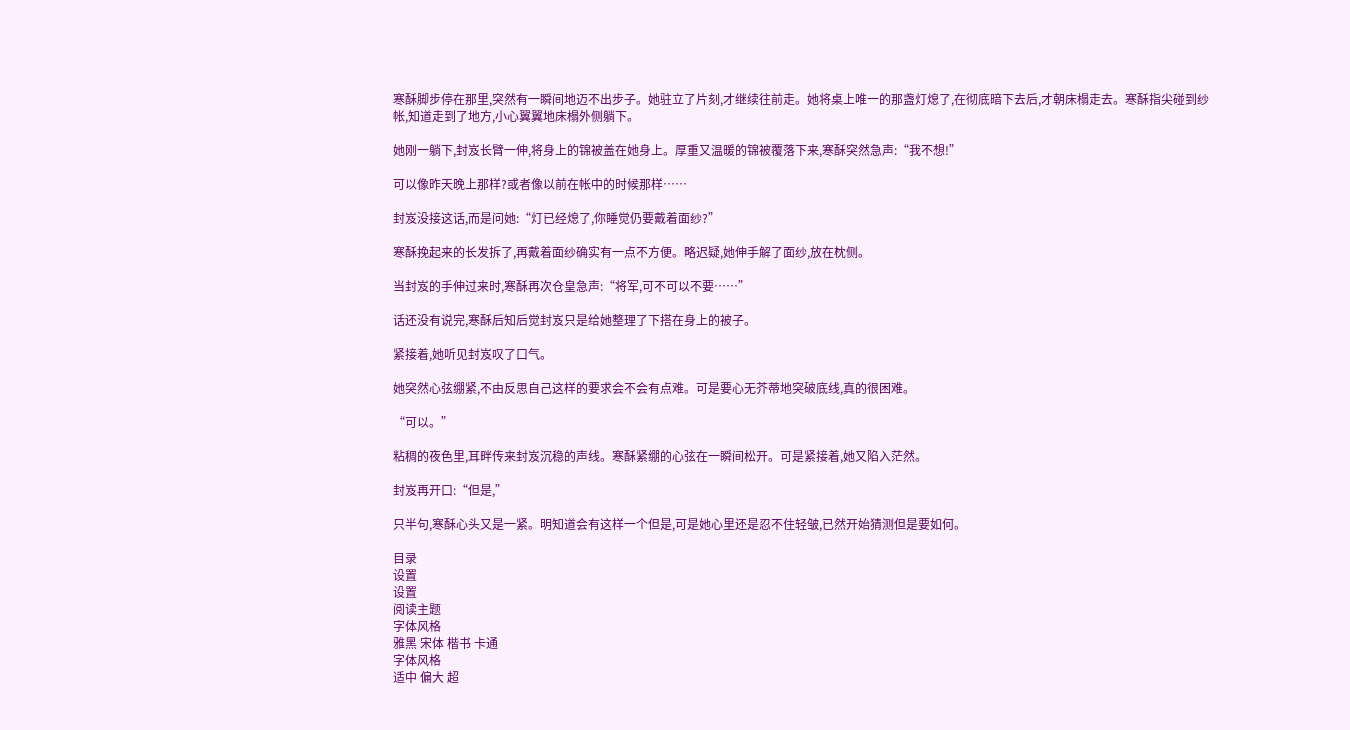寒酥脚步停在那里,突然有一瞬间地迈不出步子。她驻立了片刻,才继续往前走。她将桌上唯一的那盏灯熄了,在彻底暗下去后,才朝床榻走去。寒酥指尖碰到纱帐,知道走到了地方,小心翼翼地床榻外侧躺下。

她刚一躺下,封岌长臂一伸,将身上的锦被盖在她身上。厚重又温暖的锦被覆落下来,寒酥突然急声:“我不想!”

可以像昨天晚上那样?或者像以前在帐中的时候那样……

封岌没接这话,而是问她:“灯已经熄了,你睡觉仍要戴着面纱?”

寒酥挽起来的长发拆了,再戴着面纱确实有一点不方便。略迟疑,她伸手解了面纱,放在枕侧。

当封岌的手伸过来时,寒酥再次仓皇急声:“将军,可不可以不要……”

话还没有说完,寒酥后知后觉封岌只是给她整理了下搭在身上的被子。

紧接着,她听见封岌叹了口气。

她突然心弦绷紧,不由反思自己这样的要求会不会有点难。可是要心无芥蒂地突破底线,真的很困难。

“可以。”

粘稠的夜色里,耳畔传来封岌沉稳的声线。寒酥紧绷的心弦在一瞬间松开。可是紧接着,她又陷入茫然。

封岌再开口:“但是,”

只半句,寒酥心头又是一紧。明知道会有这样一个但是,可是她心里还是忍不住轻皱,已然开始猜测但是要如何。

目录
设置
设置
阅读主题
字体风格
雅黑 宋体 楷书 卡通
字体风格
适中 偏大 超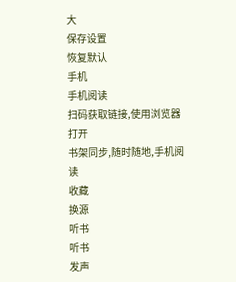大
保存设置
恢复默认
手机
手机阅读
扫码获取链接,使用浏览器打开
书架同步,随时随地,手机阅读
收藏
换源
听书
听书
发声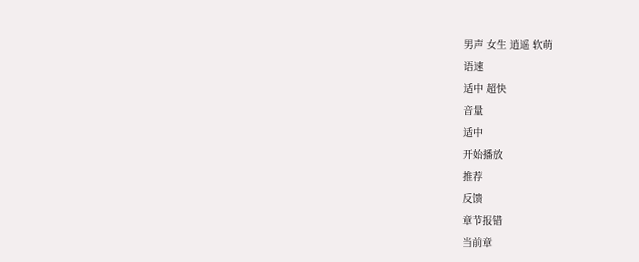男声 女生 逍遥 软萌
语速
适中 超快
音量
适中
开始播放
推荐
反馈
章节报错
当前章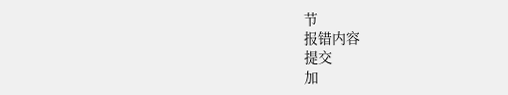节
报错内容
提交
加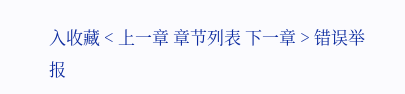入收藏 < 上一章 章节列表 下一章 > 错误举报